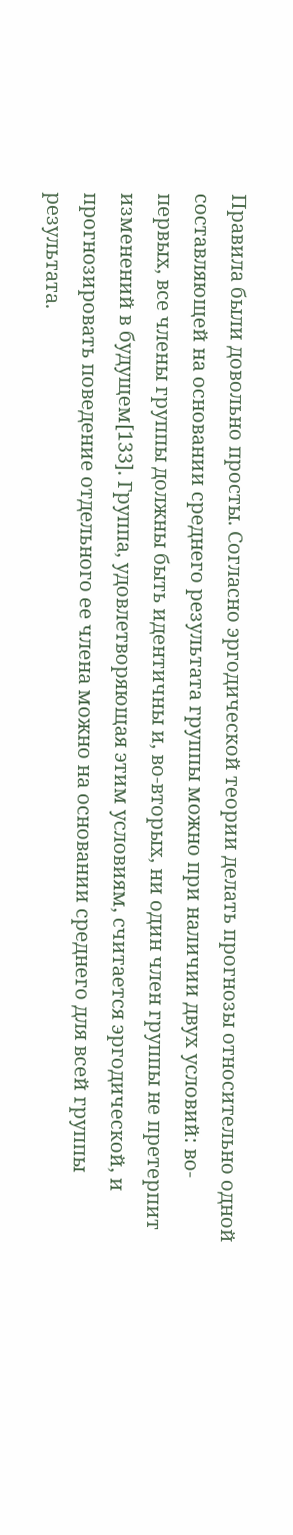Правила были довольно просты. Согласно эргодической теории делать прогнозы относительно одной составляющей на основании среднего результата группы можно при наличии двух условий: во-первых, все члены группы должны быть идентичны и, во-вторых, ни один член группы не претерпит изменений в будущем[133]. Группа, удовлетворяющая этим условиям, считается эргодической, и прогнозировать поведение отдельного ее члена можно на основании среднего для всей группы результата.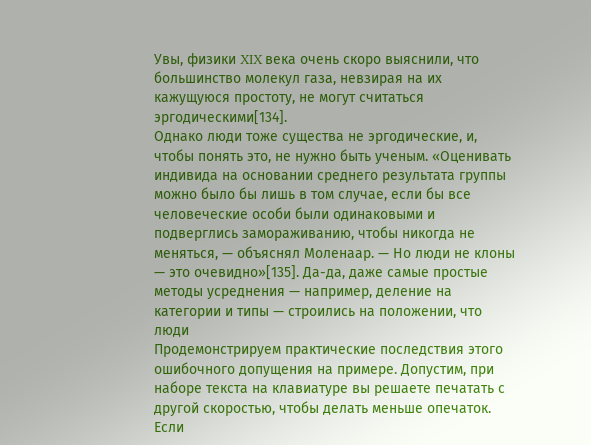Увы, физики XIX века очень скоро выяснили, что большинство молекул газа, невзирая на их кажущуюся простоту, не могут считаться эргодическими[134].
Однако люди тоже существа не эргодические, и, чтобы понять это, не нужно быть ученым. «Оценивать индивида на основании среднего результата группы можно было бы лишь в том случае, если бы все человеческие особи были одинаковыми и подверглись замораживанию, чтобы никогда не меняться, — объяснял Моленаар. — Но люди не клоны — это очевидно»[135]. Да-да, даже самые простые методы усреднения — например, деление на категории и типы — строились на положении, что люди
Продемонстрируем практические последствия этого ошибочного допущения на примере. Допустим, при наборе текста на клавиатуре вы решаете печатать с другой скоростью, чтобы делать меньше опечаток. Если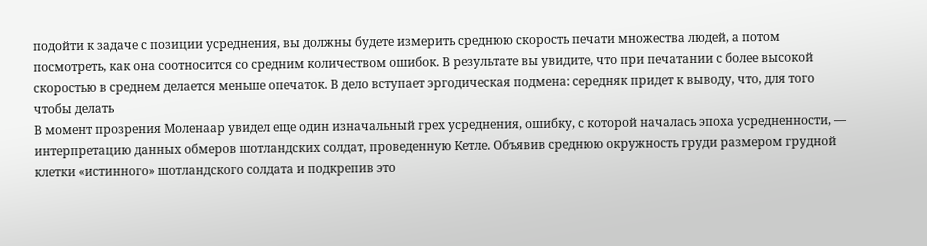подойти к задаче с позиции усреднения, вы должны будете измерить среднюю скорость печати множества людей, а потом посмотреть, как она соотносится со средним количеством ошибок. В результате вы увидите, что при печатании с более высокой скоростью в среднем делается меньше опечаток. В дело вступает эргодическая подмена: середняк придет к выводу, что, для того чтобы делать
В момент прозрения Моленаар увидел еще один изначальный грех усреднения, ошибку, с которой началась эпоха усредненности, — интерпретацию данных обмеров шотландских солдат, проведенную Кетле. Объявив среднюю окружность груди размером грудной клетки «истинного» шотландского солдата и подкрепив это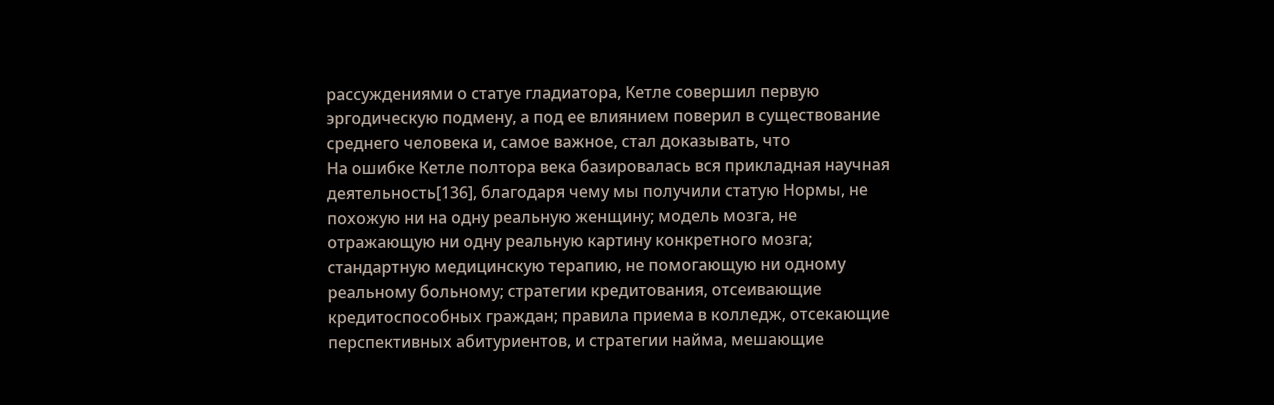рассуждениями о статуе гладиатора, Кетле совершил первую эргодическую подмену, а под ее влиянием поверил в существование среднего человека и, самое важное, стал доказывать, что
На ошибке Кетле полтора века базировалась вся прикладная научная деятельность[136], благодаря чему мы получили статую Нормы, не похожую ни на одну реальную женщину; модель мозга, не отражающую ни одну реальную картину конкретного мозга; стандартную медицинскую терапию, не помогающую ни одному реальному больному; стратегии кредитования, отсеивающие кредитоспособных граждан; правила приема в колледж, отсекающие перспективных абитуриентов, и стратегии найма, мешающие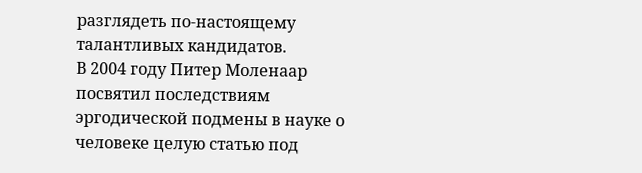разглядеть по-настоящему талантливых кандидатов.
В 2004 году Питер Моленаар посвятил последствиям эргодической подмены в науке о человеке целую статью под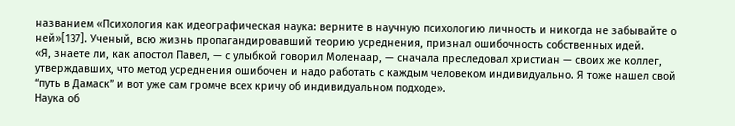названием «Психология как идеографическая наука: верните в научную психологию личность и никогда не забывайте о ней»[137]. Ученый, всю жизнь пропагандировавший теорию усреднения, признал ошибочность собственных идей.
«Я, знаете ли, как апостол Павел, — с улыбкой говорил Моленаар, — сначала преследовал христиан — своих же коллег, утверждавших, что метод усреднения ошибочен и надо работать с каждым человеком индивидуально. Я тоже нашел свой “путь в Дамаск” и вот уже сам громче всех кричу об индивидуальном подходе».
Наука об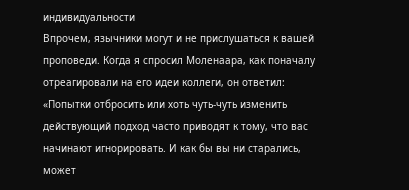индивидуальности
Впрочем, язычники могут и не прислушаться к вашей проповеди. Когда я спросил Моленаара, как поначалу отреагировали на его идеи коллеги, он ответил: «Попытки отбросить или хоть чуть-чуть изменить действующий подход часто приводят к тому, что вас начинают игнорировать. И как бы вы ни старались, может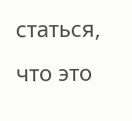статься, что это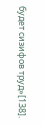будет сизифов труд»[138].